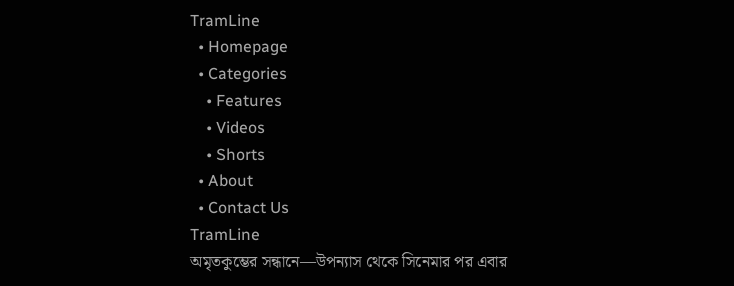TramLine
  • Homepage
  • Categories
    • Features
    • Videos
    • Shorts
  • About
  • Contact Us
TramLine
অমৃতকুম্ভের সন্ধানে—উপন্যাস থেকে সিনেমার পর এবার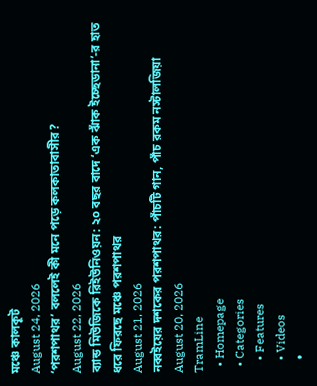মঞ্চে কালকূট
August 24, 2026
‘পরশপাথর’ বললেই কী মনে পড়ে কলকাতাবাসীর?
August 22, 2026
ব্যান্ড মিউজিকে রিইউনিওয়ন: ২০ বছর বাদে ‘এক ঝাঁক ইচ্ছেডানা’-র হাত ধরে ফিরছে মঞ্চে পরশপাথর
August 21, 2026
নব্বইয়ের দশকের পরশপাথর: পাঁচটি গান, পাঁচ রকম নস্টালজিয়া
August 20, 2026
TramLine
  • Homepage
  • Categories
    • Features
    • Videos
    •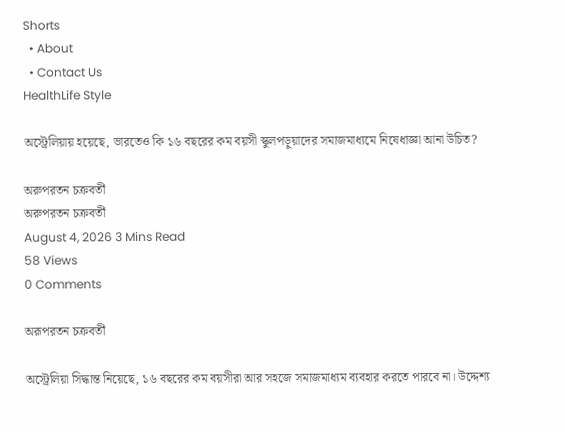Shorts
  • About
  • Contact Us
HealthLife Style

অস্ট্রেলিয়ায় হয়েছে, ভারতেও কি ১৬ বছরের কম বয়সী স্কুলপড়ুয়াদের সমাজমাধ্যমে নিষেধাজ্ঞা আনা উচিত?

অরুপরতন চক্রবর্তী
অরুপরতন চক্রবর্তী
August 4, 2026 3 Mins Read
58 Views
0 Comments

অরূপরতন চক্রবর্তী

অস্ট্রেলিয়া সিদ্ধান্ত নিয়েছে, ১৬ বছরের কম বয়সীরা আর সহজে সমাজমাধ্যম ব্যবহার করতে পারবে না। উদ্দেশ্য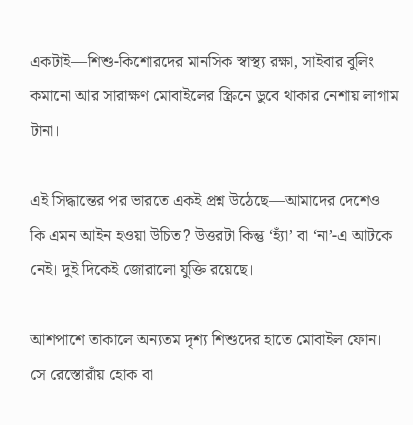একটাই—শিশু-কিশোরদের মানসিক স্বাস্থ্য রক্ষা, সাইবার বুলিং কমানো আর সারাক্ষণ মোবাইলের স্ক্রিনে ডুবে থাকার নেশায় লাগাম টানা।

এই সিদ্ধান্তের পর ভারতে একই প্রশ্ন উঠেছে—আমাদের দেশেও কি এমন আইন হওয়া উচিত? উত্তরটা কিন্তু ‘হ্যাঁ’ বা ‘না’-এ আটকে নেই। দুই দিকেই জোরালো যুক্তি রয়েছে।

আশপাশে তাকালে অন্যতম দৃশ্য শিশুদের হাতে মোবাইল ফোন। সে রেস্তোরাঁয় হোক বা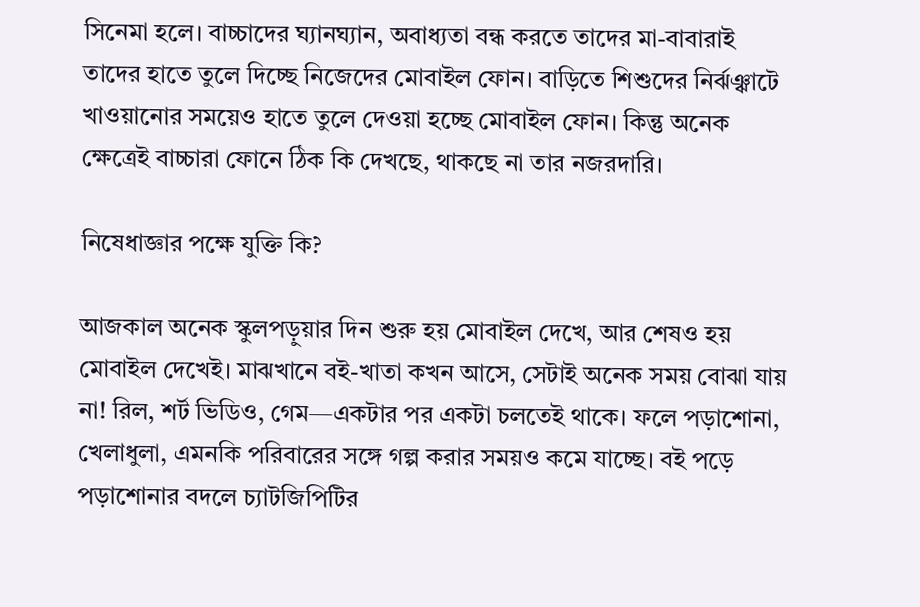সিনেমা হলে। বাচ্চাদের ঘ্যানঘ্যান, অবাধ্যতা বন্ধ করতে তাদের মা-বাবারাই তাদের হাতে তুলে দিচ্ছে নিজেদের মোবাইল ফোন। বাড়িতে শিশুদের নির্ঝঞ্ঝাটে খাওয়ানোর সময়েও হাতে তুলে দেওয়া হচ্ছে মোবাইল ফোন। কিন্তু অনেক ক্ষেত্রেই বাচ্চারা ফোনে ঠিক কি দেখছে, থাকছে না তার নজরদারি।

নিষেধাজ্ঞার পক্ষে যুক্তি কি?

আজকাল অনেক স্কুলপড়ুয়ার দিন শুরু হয় মোবাইল দেখে, আর শেষও হয় মোবাইল দেখেই। মাঝখানে বই-খাতা কখন আসে, সেটাই অনেক সময় বোঝা যায় না! রিল, শর্ট ভিডিও, গেম—একটার পর একটা চলতেই থাকে। ফলে পড়াশোনা, খেলাধুলা, এমনকি পরিবারের সঙ্গে গল্প করার সময়ও কমে যাচ্ছে। বই পড়ে পড়াশোনার বদলে চ্যাটজিপিটির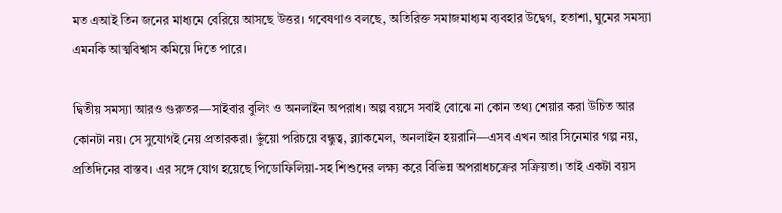মত এআই তিন জনের মাধ্যমে বেরিয়ে আসছে উত্তর। গবেষণাও বলছে, অতিরিক্ত সমাজমাধ্যম ব্যবহার উদ্বেগ, হতাশা, ঘুমের সমস্যা এমনকি আত্মবিশ্বাস কমিয়ে দিতে পারে।

দ্বিতীয় সমস্যা আরও গুরুতর—সাইবার বুলিং ও অনলাইন অপরাধ। অল্প বয়সে সবাই বোঝে না কোন তথ্য শেয়ার করা উচিত আর কোনটা নয়। সে সুযোগই নেয় প্রতারকরা। ভুঁয়ো পরিচয়ে বন্ধুত্ব, ব্ল্যাকমেল, অনলাইন হয়রানি—এসব এখন আর সিনেমার গল্প নয়, প্রতিদিনের বাস্তব। এর সঙ্গে যোগ হয়েছে পিডোফিলিয়া-সহ শিশুদের লক্ষ্য করে বিভিন্ন অপরাধচক্রের সক্রিয়তা। তাই একটা বয়স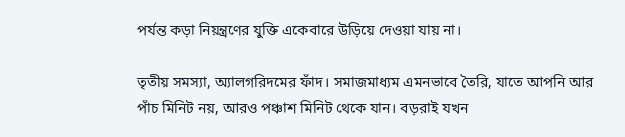পর্যন্ত কড়া নিয়ন্ত্রণের যুক্তি একেবারে উড়িয়ে দেওয়া যায় না।

তৃতীয় সমস্যা, অ্যালগরিদমের ফাঁদ। সমাজমাধ্যম এমনভাবে তৈরি, যাতে আপনি আর পাঁচ মিনিট নয়, আরও পঞ্চাশ মিনিট থেকে যান। বড়রাই যখন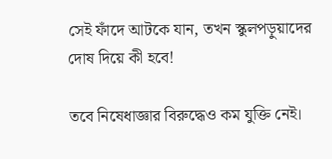সেই ফাঁদে আটকে যান, তখন স্কুলপড়ুয়াদের দোষ দিয়ে কী হবে!

তবে নিষেধাজ্ঞার বিরুদ্ধেও কম যুক্তি নেই।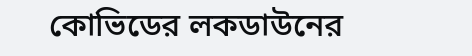কোভিডের লকডাউনের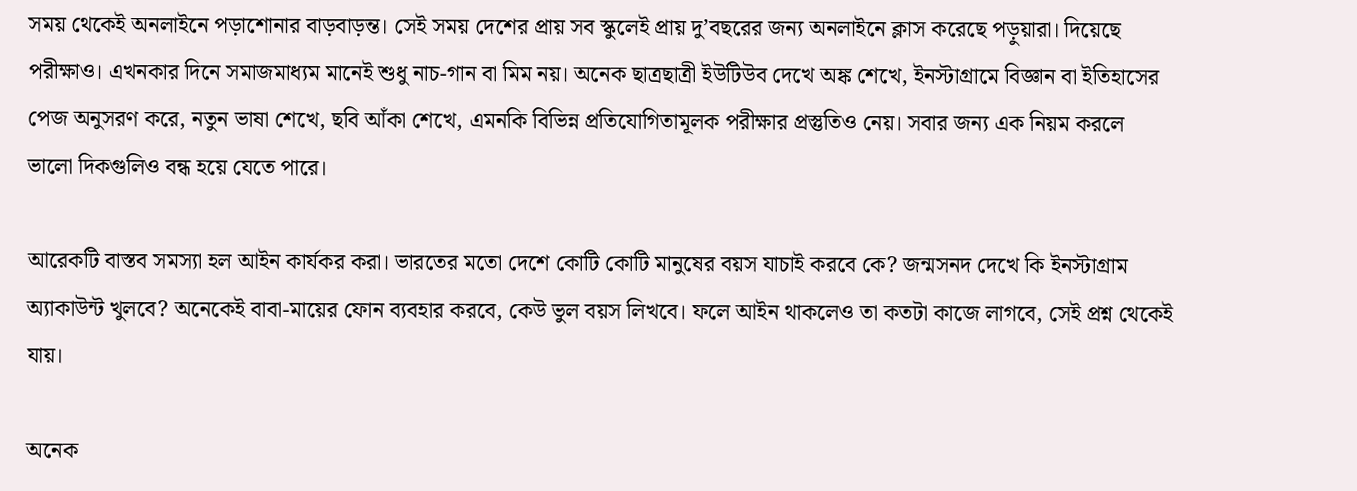সময় থেকেই অনলাইনে পড়াশোনার বাড়বাড়ন্ত। সেই সময় দেশের প্রায় সব স্কুলেই প্রায় দু’বছরের জন্য অনলাইনে ক্লাস করেছে পড়ুয়ারা। দিয়েছে পরীক্ষাও। এখনকার দিনে সমাজমাধ্যম মানেই শুধু নাচ-গান বা মিম নয়। অনেক ছাত্রছাত্রী ইউটিউব দেখে অঙ্ক শেখে, ইনস্টাগ্রামে বিজ্ঞান বা ইতিহাসের পেজ অনুসরণ করে, নতুন ভাষা শেখে, ছবি আঁকা শেখে, এমনকি বিভিন্ন প্রতিযোগিতামূলক পরীক্ষার প্রস্তুতিও নেয়। সবার জন্য এক নিয়ম করলে ভালো দিকগুলিও বন্ধ হয়ে যেতে পারে।

আরেকটি বাস্তব সমস্যা হল আইন কার্যকর করা। ভারতের মতো দেশে কোটি কোটি মানুষের বয়স যাচাই করবে কে? জন্মসনদ দেখে কি ইনস্টাগ্রাম অ্যাকাউন্ট খুলবে? অনেকেই বাবা-মায়ের ফোন ব্যবহার করবে, কেউ ভুল বয়স লিখবে। ফলে আইন থাকলেও তা কতটা কাজে লাগবে, সেই প্রশ্ন থেকেই যায়।

অনেক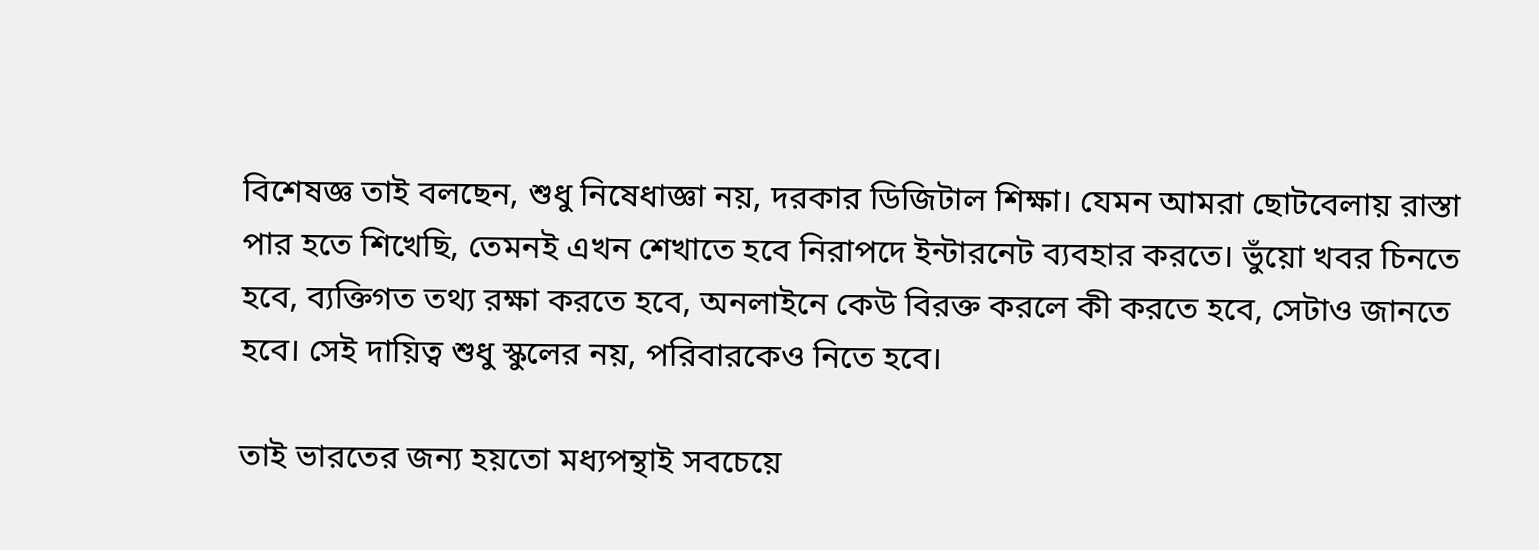বিশেষজ্ঞ তাই বলছেন, শুধু নিষেধাজ্ঞা নয়, দরকার ডিজিটাল শিক্ষা। যেমন আমরা ছোটবেলায় রাস্তা পার হতে শিখেছি, তেমনই এখন শেখাতে হবে নিরাপদে ইন্টারনেট ব্যবহার করতে। ভুঁয়ো খবর চিনতে হবে, ব্যক্তিগত তথ্য রক্ষা করতে হবে, অনলাইনে কেউ বিরক্ত করলে কী করতে হবে, সেটাও জানতে হবে। সেই দায়িত্ব শুধু স্কুলের নয়, পরিবারকেও নিতে হবে।

তাই ভারতের জন্য হয়তো মধ্যপন্থাই সবচেয়ে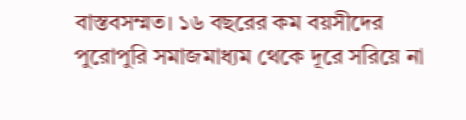বাস্তবসম্মত। ১৬ বছরের কম বয়সীদের পুরোপুরি সমাজমাধ্যম থেকে দূরে সরিয়ে না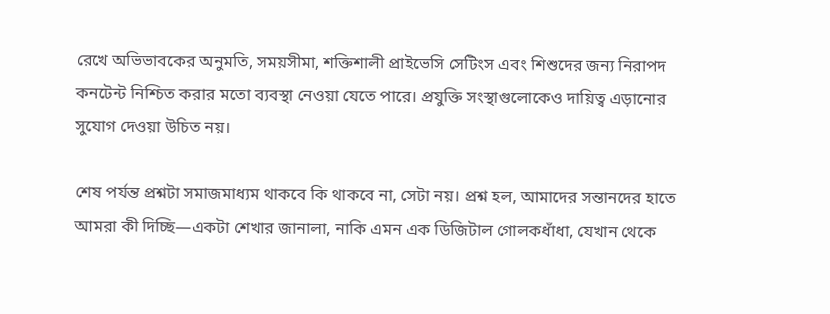রেখে অভিভাবকের অনুমতি, সময়সীমা, শক্তিশালী প্রাইভেসি সেটিংস এবং শিশুদের জন্য নিরাপদ কনটেন্ট নিশ্চিত করার মতো ব্যবস্থা নেওয়া যেতে পারে। প্রযুক্তি সংস্থাগুলোকেও দায়িত্ব এড়ানোর সুযোগ দেওয়া উচিত নয়।

শেষ পর্যন্ত প্রশ্নটা সমাজমাধ্যম থাকবে কি থাকবে না, সেটা নয়। প্রশ্ন হল, আমাদের সন্তানদের হাতে আমরা কী দিচ্ছি—একটা শেখার জানালা, নাকি এমন এক ডিজিটাল গোলকধাঁধা, যেখান থেকে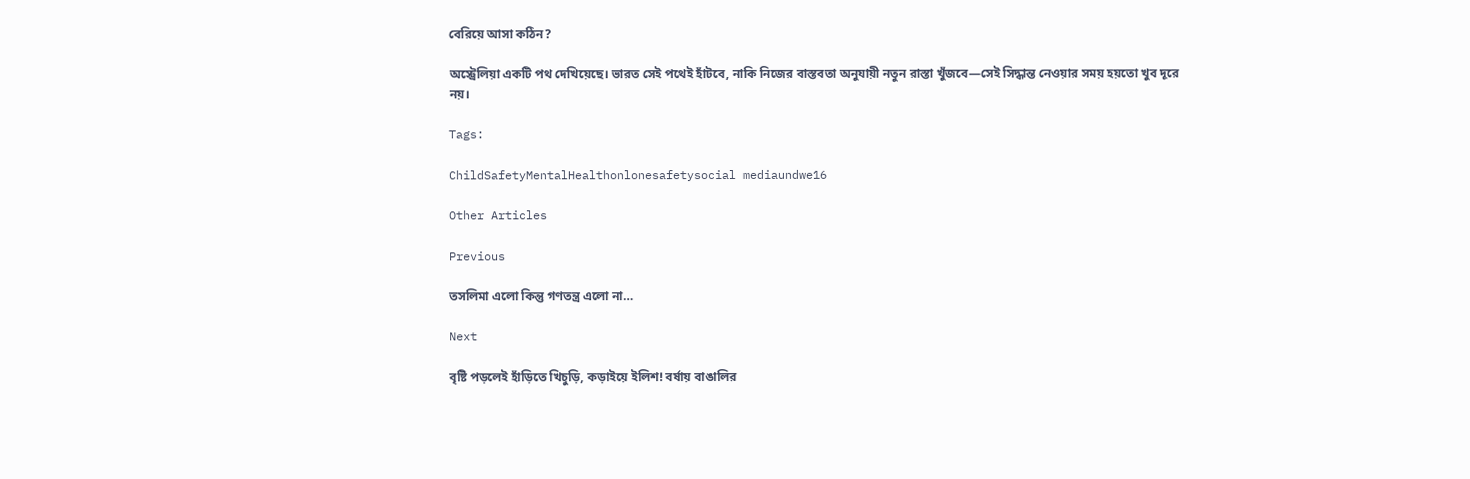বেরিয়ে আসা কঠিন?

অস্ট্রেলিয়া একটি পথ দেখিয়েছে। ভারত সেই পথেই হাঁটবে, নাকি নিজের বাস্তবতা অনুযায়ী নতুন রাস্তা খুঁজবে—সেই সিদ্ধান্ত নেওয়ার সময় হয়তো খুব দূরে নয়।

Tags:

ChildSafetyMentalHealthonlonesafetysocial mediaundwe16

Other Articles

Previous

তসলিমা এলো কিন্তু গণতন্ত্র এলো না…

Next

বৃষ্টি পড়লেই হাঁড়িতে খিচুড়ি, কড়াইয়ে ইলিশ! বর্ষায় বাঙালির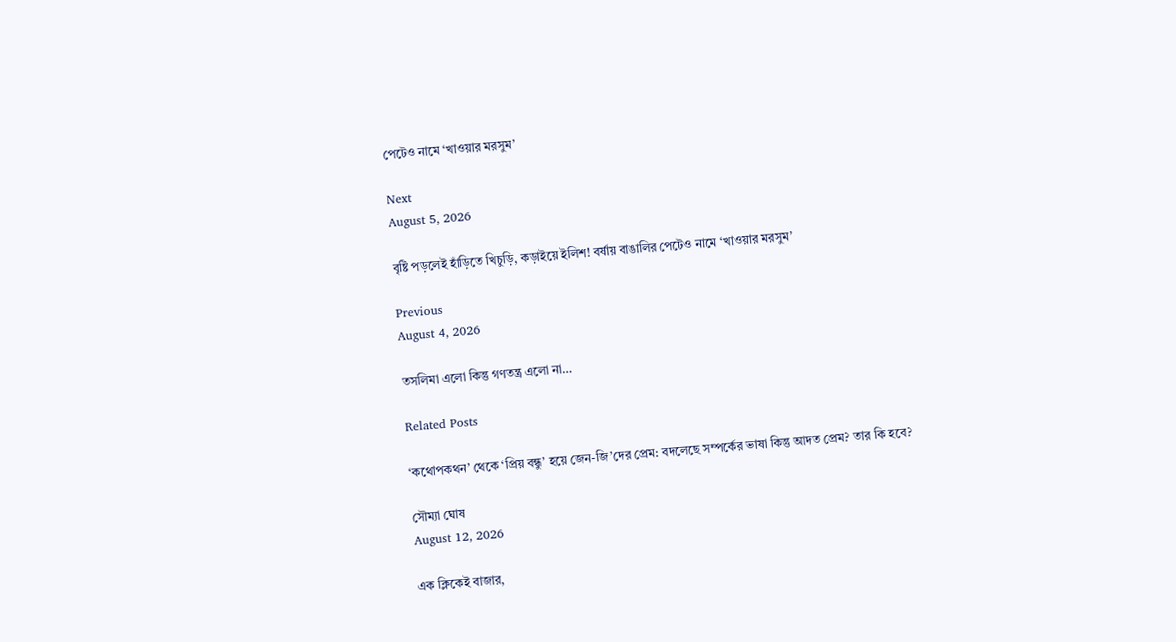পেটেও নামে ‘খাওয়ার মরসুম’

Next
August 5, 2026

বৃষ্টি পড়লেই হাঁড়িতে খিচুড়ি, কড়াইয়ে ইলিশ! বর্ষায় বাঙালির পেটেও নামে ‘খাওয়ার মরসুম’

Previous
August 4, 2026

তসলিমা এলো কিন্তু গণতন্ত্র এলো না…

Related Posts

‘কথোপকথন’ থেকে ‘প্রিয় বন্ধু’ হয়ে জেন-জি’দের প্রেম: বদলেছে সম্পর্কের ভাষা কিন্তু আদত প্রেম? তার কি হবে?

সৌম্যা ঘোষ
August 12, 2026

এক ক্লিকেই বাজার,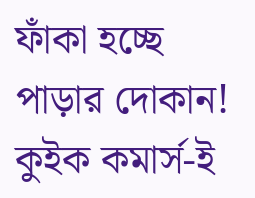ফাঁকা হচ্ছে পাড়ার দোকান! কুইক কমার্স-ই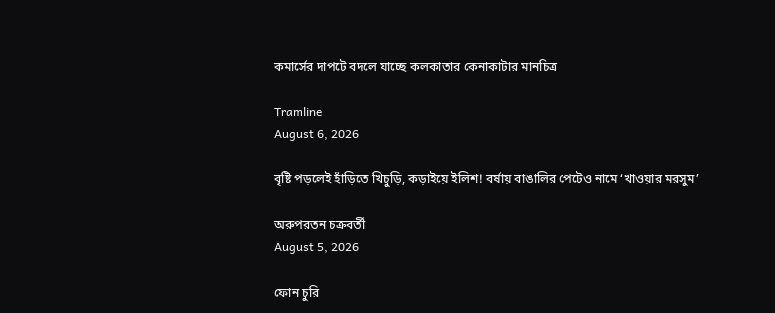কমার্সের দাপটে বদলে যাচ্ছে কলকাতার কেনাকাটার মানচিত্র

Tramline
August 6, 2026

বৃষ্টি পড়লেই হাঁড়িতে খিচুড়ি, কড়াইয়ে ইলিশ! বর্ষায় বাঙালির পেটেও নামে ‘খাওয়ার মরসুম’

অরুপরতন চক্রবর্তী
August 5, 2026

ফোন চুরি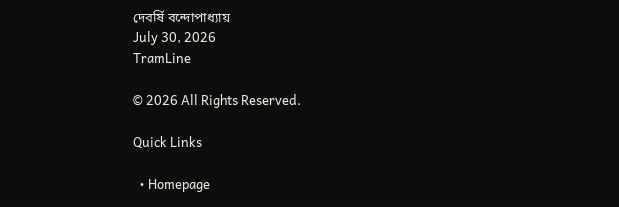দেবর্ষি বন্দোপাধ্যায়
July 30, 2026
TramLine

© 2026 All Rights Reserved.

Quick Links

  • Homepage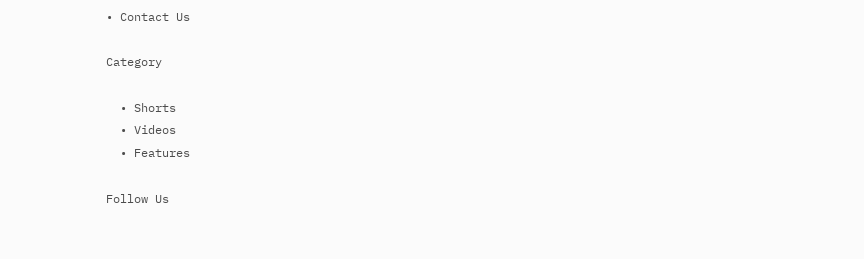• Contact Us

Category

  • Shorts
  • Videos
  • Features

Follow Us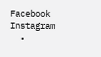Facebook
Instagram
  •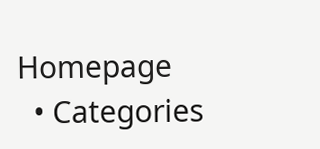Homepage
  • Categories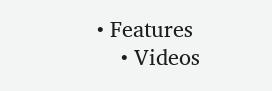• Features
    • Videos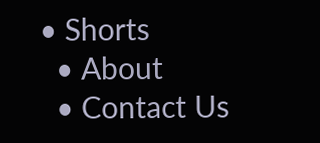• Shorts
  • About
  • Contact Us